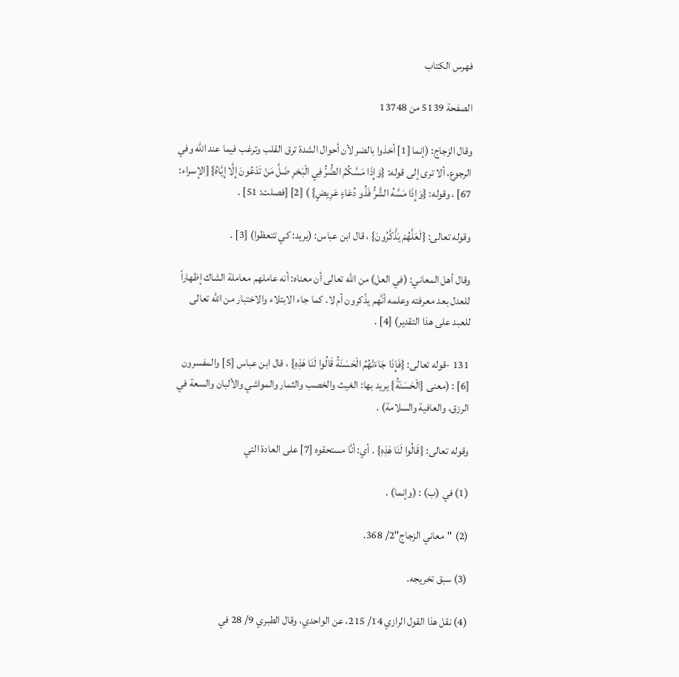فهرس الكتاب

الصفحة 5139 من 13748

وقال الزجاج: (إنما [1] أخذوا بالضر لأن أحوال الشدة ترق القلب وترغب فيما عند الله وفي الرجوع، ألا ترى إلى قوله: {وَإِذَا مَسَّكُمُ الضُّرُّ فِي الْبَحْرِ ضَلَّ مَنْ تَدْعُونَ إِلَّا إِيَّاهُ} [الإسراء: 67] ، وقوله: {وَإِذَا مَسَّهُ الشَّرُّ فَذُو دُعَاءٍ عَرِيضٍ} ) [2] [فصلت: 51] .

وقوله تعالى: {لَعَلَّهُمْ يَذَّكَّرُونَ} ، قال ابن عباس: (يريد: كي تتعظوا) [3] .

وقال أهل المعاني: (في العل) من الله تعالى أن معناه: أنه عاملهم معاملة الشاك إظهاراً للعدل بعد معرفته وعلمه أنَّهم يذّكرون أم لا. كما جاء الابتلاء والاختبار من الله تعالى للعبد على هذا التقدير) [4] .

131 -قوله تعالى: {فَإِذَا جَاءَتْهُمُ الْحَسَنَةُ قَالُوا لَنَا هَذِهِ} ، قال ابن عباس [5] والمفسرون [6] : (معنى {الْحَسَنَةُ} يريد بها: الغيث والخصب والثمار والمواشي والألبان والسعة في الرزق، والعافية والسلامة) .

وقوله تعالى: {قَالُوا لَنَا هَذِهِ} . أي: أنَّا مستحقوه [7] على العادة التي

(1) في (ب) : (وإنما) .

(2) "معاني الزجاج"2/ 368.

(3) سبق تخريجه.

(4) نقل هذا القول الرازي 14/ 215، عن الواحدي، وقال الطبري 9/ 28 في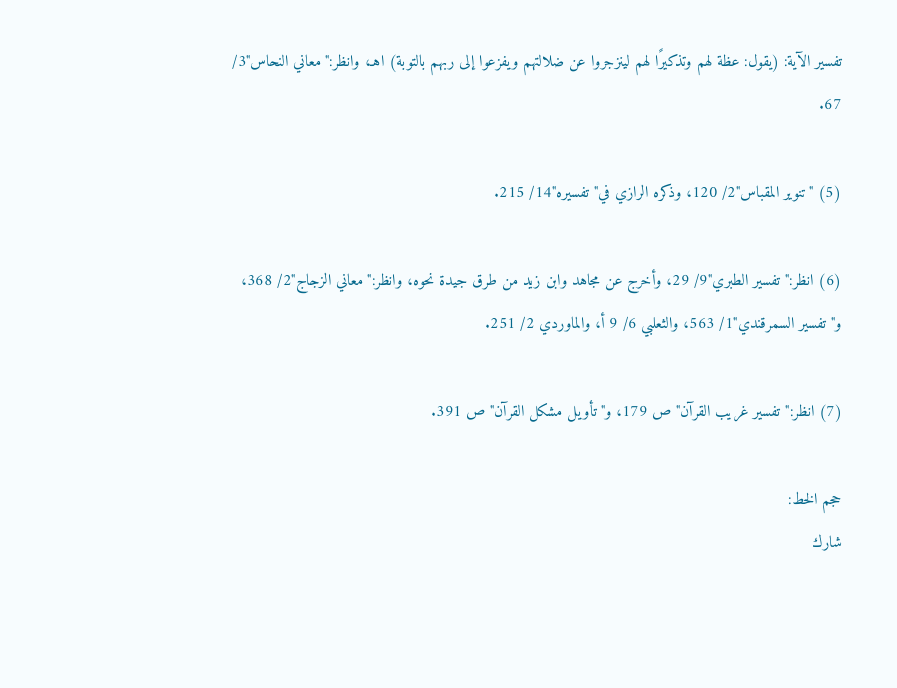تفسير الآية: (يقول: عظة لهم وتذكيرًا لهم لينزجروا عن ضلالتهم ويفزعوا إلى ربهم بالتوبة) اهـ، وانظر:"معاني النحاس"3/ 67.

(5) "تنوير المقباس"2/ 120، وذكره الرازي في"تفسيره"14/ 215.

(6) انظر:"تفسير الطبري"9/ 29، وأخرج عن مجاهد وابن زيد من طرق جيدة نحوه، وانظر:"معاني الزجاج"2/ 368، و"تفسير السمرقندي"1/ 563، والثعلبي 6/ 9 أ، والماوردي 2/ 251.

(7) انظر:"تفسير غريب القرآن"ص 179، و"تأويل مشكل القرآن"ص 391.

حجم الخط:
شارك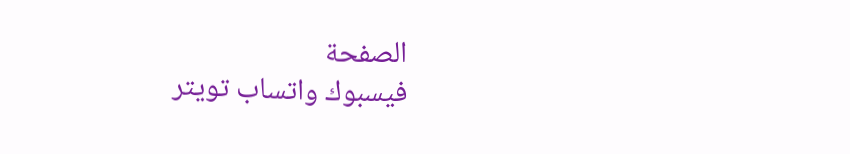الصفحة
فيسبوك واتساب تويتر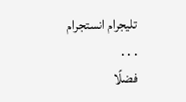تليجرام انستجرام
. . .
فضلًا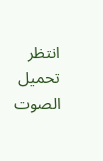انتظر تحميل الصوت